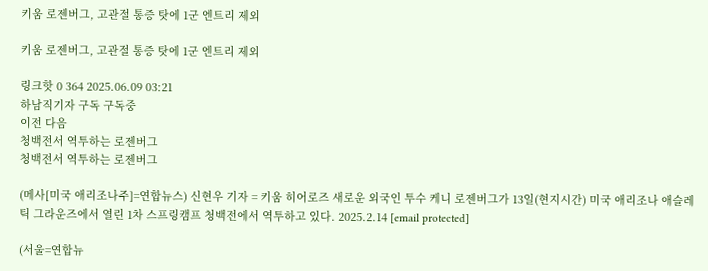키움 로젠버그, 고관절 통증 탓에 1군 엔트리 제외

키움 로젠버그, 고관절 통증 탓에 1군 엔트리 제외

링크핫 0 364 2025.06.09 03:21
하남직기자 구독 구독중
이전 다음
청백전서 역투하는 로젠버그
청백전서 역투하는 로젠버그

(메사[미국 애리조나주]=연합뉴스) 신현우 기자 = 키움 히어로즈 새로운 외국인 투수 케니 로젠버그가 13일(현지시간) 미국 애리조나 애슬레틱 그라운즈에서 열린 1차 스프링캠프 청백전에서 역투하고 있다. 2025.2.14 [email protected]

(서울=연합뉴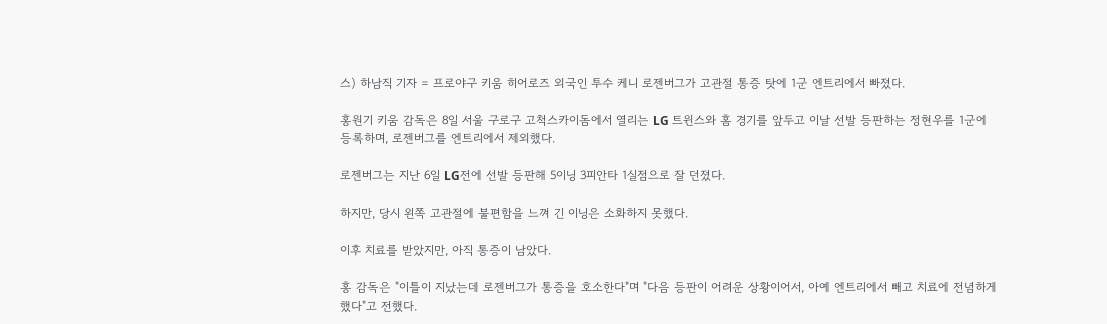스) 하남직 기자 = 프로야구 키움 히어로즈 외국인 투수 케니 로젠버그가 고관절 통증 탓에 1군 엔트리에서 빠졌다.

홍원기 키움 감독은 8일 서울 구로구 고척스카이돔에서 열리는 LG 트윈스와 홈 경기를 앞두고 이날 선발 등판하는 정현우를 1군에 등록하며, 로젠버그를 엔트리에서 제외했다.

로젠버그는 지난 6일 LG전에 선발 등판해 5이닝 3피안타 1실점으로 잘 던졌다.

하지만, 당시 왼쪽 고관절에 불편함을 느껴 긴 이닝은 소화하지 못했다.

이후 치료를 받았지만, 아직 통증이 남았다.

홍 감독은 "이틀이 지났는데 로젠버그가 통증을 호소한다"며 "다음 등판이 어려운 상황이어서, 아예 엔트리에서 빼고 치료에 전념하게 했다"고 전했다.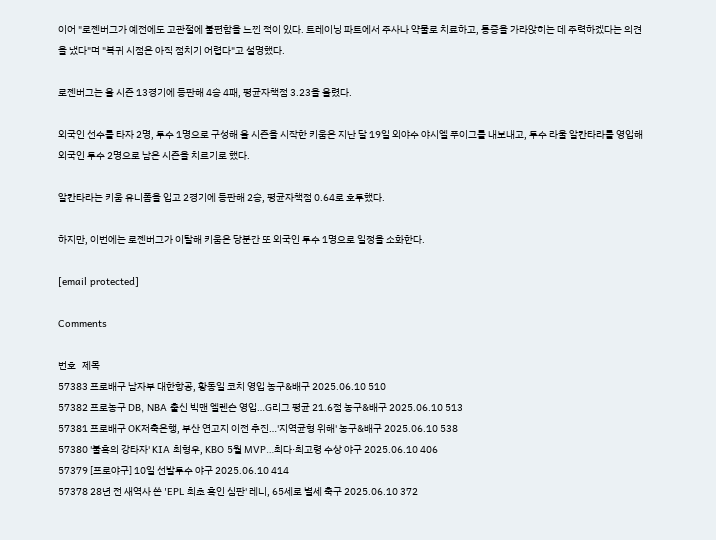이어 "로젠버그가 예전에도 고관절에 불편함을 느낀 적이 있다. 트레이닝 파트에서 주사나 약물로 치료하고, 통증을 가라앉히는 데 주력하겠다는 의견을 냈다"며 "복귀 시점은 아직 점치기 어렵다"고 설명했다.

로젠버그는 올 시즌 13경기에 등판해 4승 4패, 평균자책점 3.23을 올렸다.

외국인 선수를 타자 2명, 투수 1명으로 구성해 올 시즌을 시작한 키움은 지난 달 19일 외야수 야시엘 푸이그를 내보내고, 투수 라울 알칸타라를 영입해 외국인 투수 2명으로 남은 시즌을 치르기로 했다.

알칸타라는 키움 유니폼을 입고 2경기에 등판해 2승, 평균자책점 0.64로 호투했다.

하지만, 이번에는 로젠버그가 이탈해 키움은 당분간 또 외국인 투수 1명으로 일정을 소화한다.

[email protected]

Comments

번호   제목
57383 프로배구 남자부 대한항공, 황동일 코치 영입 농구&배구 2025.06.10 510
57382 프로농구 DB, NBA 출신 빅맨 엘렌슨 영입…G리그 평균 21.6점 농구&배구 2025.06.10 513
57381 프로배구 OK저축은행, 부산 연고지 이전 추진…'지역균형 위해' 농구&배구 2025.06.10 538
57380 '불혹의 강타자' KIA 최형우, KBO 5월 MVP…최다·최고령 수상 야구 2025.06.10 406
57379 [프로야구] 10일 선발투수 야구 2025.06.10 414
57378 28년 전 새역사 쓴 'EPL 최초 흑인 심판' 레니, 65세로 별세 축구 2025.06.10 372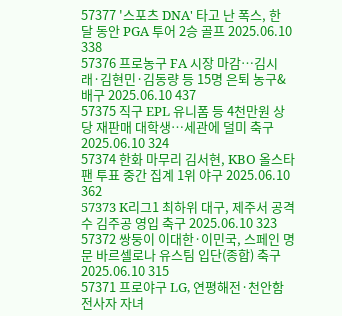57377 '스포츠 DNA' 타고 난 폭스, 한 달 동안 PGA 투어 2승 골프 2025.06.10 338
57376 프로농구 FA 시장 마감…김시래·김현민·김동량 등 15명 은퇴 농구&배구 2025.06.10 437
57375 직구 EPL 유니폼 등 4천만원 상당 재판매 대학생…세관에 덜미 축구 2025.06.10 324
57374 한화 마무리 김서현, KBO 올스타 팬 투표 중간 집계 1위 야구 2025.06.10 362
57373 K리그1 최하위 대구, 제주서 공격수 김주공 영입 축구 2025.06.10 323
57372 쌍둥이 이대한·이민국, 스페인 명문 바르셀로나 유스팀 입단(종합) 축구 2025.06.10 315
57371 프로야구 LG, 연평해전·천안함 전사자 자녀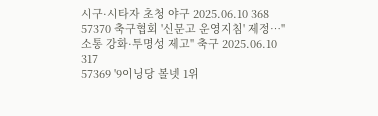시구·시타자 초청 야구 2025.06.10 368
57370 축구협회 '신문고 운영지침' 제정…"소통 강화·투명성 제고" 축구 2025.06.10 317
57369 '9이닝당 볼넷 1위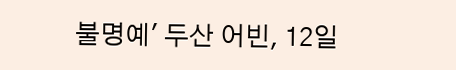불명예' 두산 어빈, 12일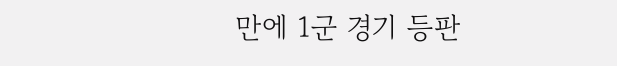만에 1군 경기 등판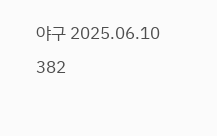야구 2025.06.10 382